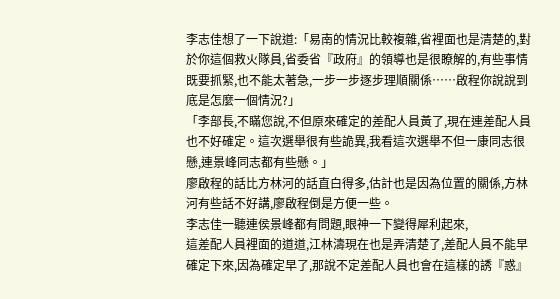李志佳想了一下說道:「易南的情況比較複雜,省裡面也是清楚的,對於你這個救火隊員,省委省『政府』的領導也是很瞭解的,有些事情既要抓緊,也不能太著急,一步一步逐步理順關係……啟程你說說到底是怎麼一個情況?」
「李部長,不瞞您說,不但原來確定的差配人員黃了,現在連差配人員也不好確定。這次選舉很有些詭異,我看這次選舉不但一康同志很懸,連景峰同志都有些懸。」
廖啟程的話比方林河的話直白得多,估計也是因為位置的關係,方林河有些話不好講,廖啟程倒是方便一些。
李志佳一聽連侯景峰都有問題,眼神一下變得犀利起來,
這差配人員裡面的道道,江林濤現在也是弄清楚了,差配人員不能早確定下來,因為確定早了,那說不定差配人員也會在這樣的誘『惑』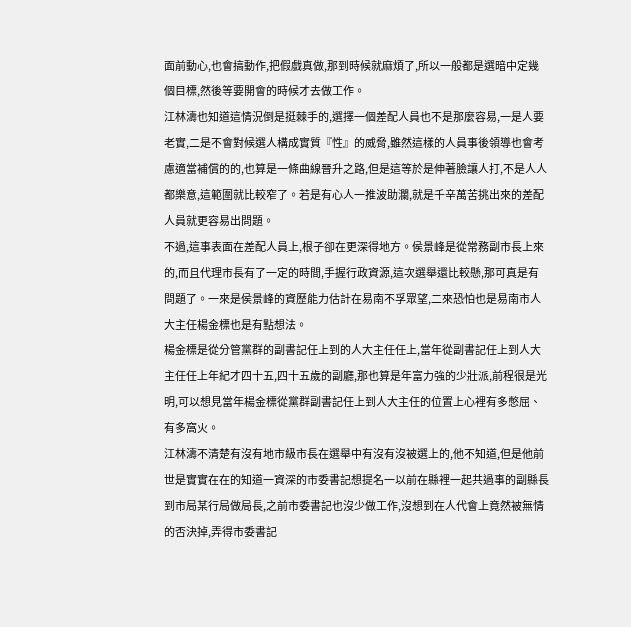面前動心,也會搞動作,把假戲真做,那到時候就麻煩了,所以一般都是選暗中定幾個目標,然後等要開會的時候才去做工作。
江林濤也知道這情況倒是挺棘手的,選擇一個差配人員也不是那麼容易,一是人要老實,二是不會對候選人構成實質『性』的威脅,雖然這樣的人員事後領導也會考慮適當補償的的,也算是一條曲線晉升之路,但是這等於是伸著臉讓人打,不是人人都樂意,這範圍就比較窄了。若是有心人一推波助瀾,就是千辛萬苦挑出來的差配人員就更容易出問題。
不過,這事表面在差配人員上,根子卻在更深得地方。侯景峰是從常務副市長上來的,而且代理市長有了一定的時間,手握行政資源,這次選舉還比較懸,那可真是有問題了。一來是侯景峰的資歷能力估計在易南不孚眾望,二來恐怕也是易南市人大主任楊金標也是有點想法。
楊金標是從分管黨群的副書記任上到的人大主任任上,當年從副書記任上到人大主任任上年紀才四十五,四十五歲的副廳,那也算是年富力強的少壯派,前程很是光明,可以想見當年楊金標從黨群副書記任上到人大主任的位置上心裡有多憋屈、有多窩火。
江林濤不清楚有沒有地市級市長在選舉中有沒有沒被選上的,他不知道,但是他前世是實實在在的知道一資深的市委書記想提名一以前在縣裡一起共過事的副縣長到市局某行局做局長,之前市委書記也沒少做工作,沒想到在人代會上竟然被無情的否決掉,弄得市委書記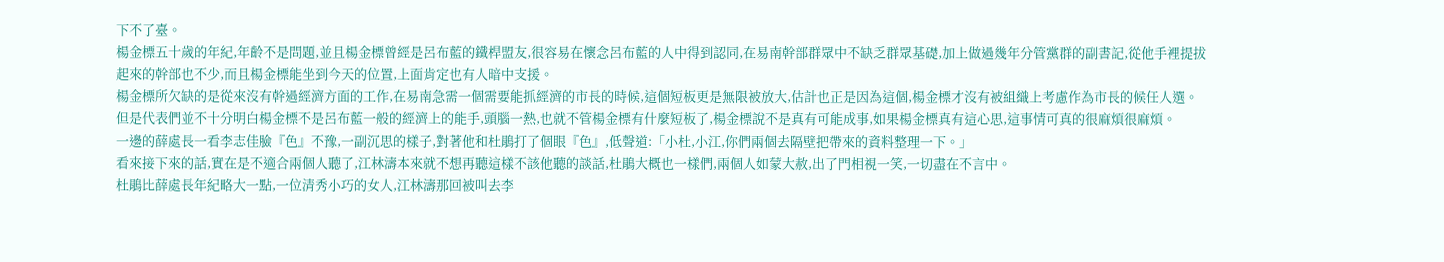下不了臺。
楊金標五十歲的年紀,年齡不是問題,並且楊金標曾經是呂布藍的鐵桿盟友,很容易在懷念呂布藍的人中得到認同,在易南幹部群眾中不缺乏群眾基礎,加上做過幾年分管黨群的副書記,從他手裡提拔起來的幹部也不少,而且楊金標能坐到今天的位置,上面肯定也有人暗中支援。
楊金標所欠缺的是從來沒有幹過經濟方面的工作,在易南急需一個需要能抓經濟的市長的時候,這個短板更是無限被放大,估計也正是因為這個,楊金標才沒有被組織上考慮作為市長的候任人選。
但是代表們並不十分明白楊金標不是呂布藍一般的經濟上的能手,頭腦一熱,也就不管楊金標有什麼短板了,楊金標說不是真有可能成事,如果楊金標真有這心思,這事情可真的很麻煩很麻煩。
一邊的薛處長一看李志佳臉『色』不豫,一副沉思的樣子,對著他和杜鵑打了個眼『色』,低聲道:「小杜,小江,你們兩個去隔壁把帶來的資料整理一下。」
看來接下來的話,實在是不適合兩個人聽了,江林濤本來就不想再聽這樣不該他聽的談話,杜鵑大概也一樣們,兩個人如蒙大赦,出了門相視一笑,一切盡在不言中。
杜鵑比薛處長年紀略大一點,一位清秀小巧的女人,江林濤那回被叫去李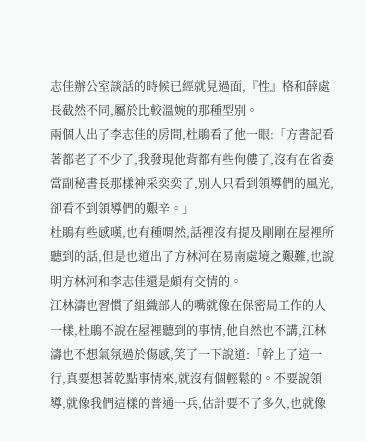志佳辦公室談話的時候已經就見過面,『性』格和薛處長截然不同,屬於比較溫婉的那種型別。
兩個人出了李志佳的房間,杜鵑看了他一眼:「方書記看著都老了不少了,我發現他背都有些佝僂了,沒有在省委當副秘書長那樣神采奕奕了,別人只看到領導們的風光,卻看不到領導們的艱辛。」
杜鵑有些感嘆,也有種喟然,話裡沒有提及剛剛在屋裡所聽到的話,但是也道出了方林河在易南處境之艱難,也說明方林河和李志佳還是頗有交情的。
江林濤也習慣了組織部人的嘴就像在保密局工作的人一樣,杜鵑不說在屋裡聽到的事情,他自然也不講,江林濤也不想氣氛過於傷感,笑了一下說道:「幹上了這一行,真要想著乾點事情來,就沒有個輕鬆的。不要說領導,就像我們這樣的普通一兵,估計要不了多久,也就像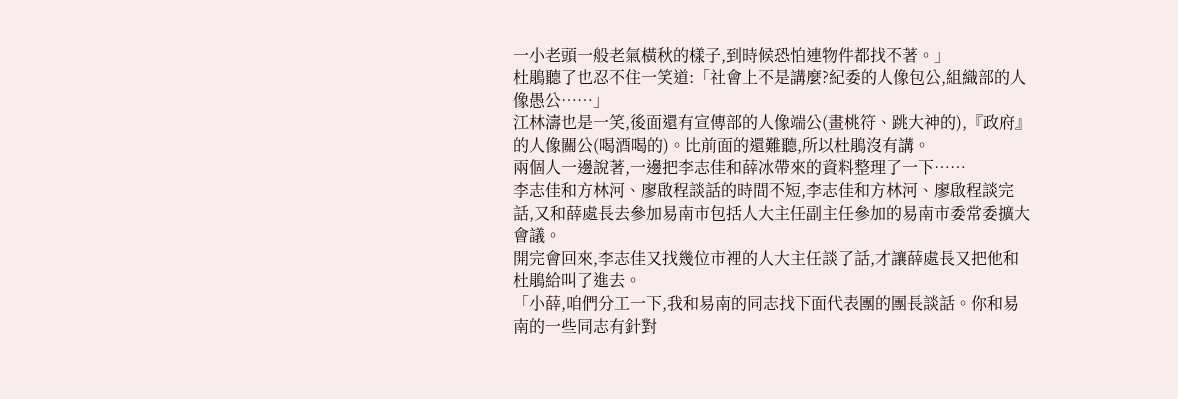一小老頭一般老氣橫秋的樣子,到時候恐怕連物件都找不著。」
杜鵑聽了也忍不住一笑道:「社會上不是講麼?紀委的人像包公,組織部的人像愚公……」
江林濤也是一笑,後面還有宣傳部的人像端公(畫桃符、跳大神的),『政府』的人像關公(喝酒喝的)。比前面的還難聽,所以杜鵑沒有講。
兩個人一邊說著,一邊把李志佳和薛冰帶來的資料整理了一下……
李志佳和方林河、廖啟程談話的時間不短,李志佳和方林河、廖啟程談完話,又和薛處長去參加易南市包括人大主任副主任參加的易南市委常委擴大會議。
開完會回來,李志佳又找幾位市裡的人大主任談了話,才讓薛處長又把他和杜鵑給叫了進去。
「小薛,咱們分工一下,我和易南的同志找下面代表團的團長談話。你和易南的一些同志有針對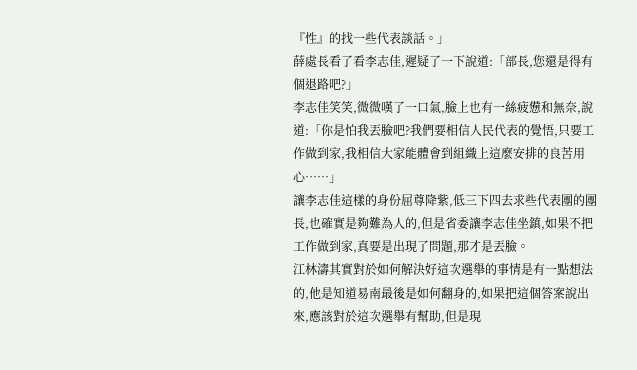『性』的找一些代表談話。」
薛處長看了看李志佳,遲疑了一下說道:「部長,您還是得有個退路吧?」
李志佳笑笑,微微嘆了一口氣,臉上也有一絲疲憊和無奈,說道:「你是怕我丟臉吧?我們要相信人民代表的覺悟,只要工作做到家,我相信大家能體會到組織上這麼安排的良苦用心……」
讓李志佳這樣的身份屈尊降紫,低三下四去求些代表團的團長,也確實是夠難為人的,但是省委讓李志佳坐鎮,如果不把工作做到家,真要是出現了問題,那才是丟臉。
江林濤其實對於如何解決好這次選舉的事情是有一點想法的,他是知道易南最後是如何翻身的,如果把這個答案說出來,應該對於這次選舉有幫助,但是現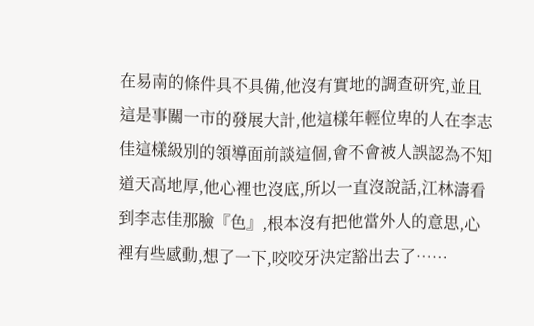在易南的條件具不具備,他沒有實地的調查研究,並且這是事關一市的發展大計,他這樣年輕位卑的人在李志佳這樣級別的領導面前談這個,會不會被人誤認為不知道天高地厚,他心裡也沒底,所以一直沒說話,江林濤看到李志佳那臉『色』,根本沒有把他當外人的意思,心裡有些感動,想了一下,咬咬牙決定豁出去了……